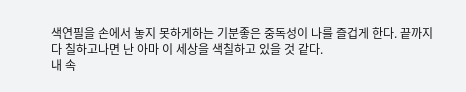색연필을 손에서 놓지 못하게하는 기분좋은 중독성이 나를 즐겁게 한다. 끝까지 다 칠하고나면 난 아마 이 세상을 색칠하고 있을 것 같다.
내 속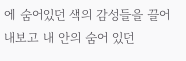에 숨어있던 색의 감성들을 끌어내보고 내 안의 숨어 있던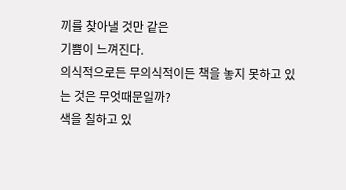끼를 찾아낼 것만 같은
기쁨이 느껴진다.
의식적으로든 무의식적이든 책을 놓지 못하고 있는 것은 무엇때문일까?
색을 칠하고 있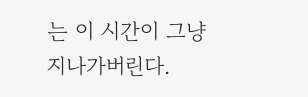는 이 시간이 그냥 지나가버린다.